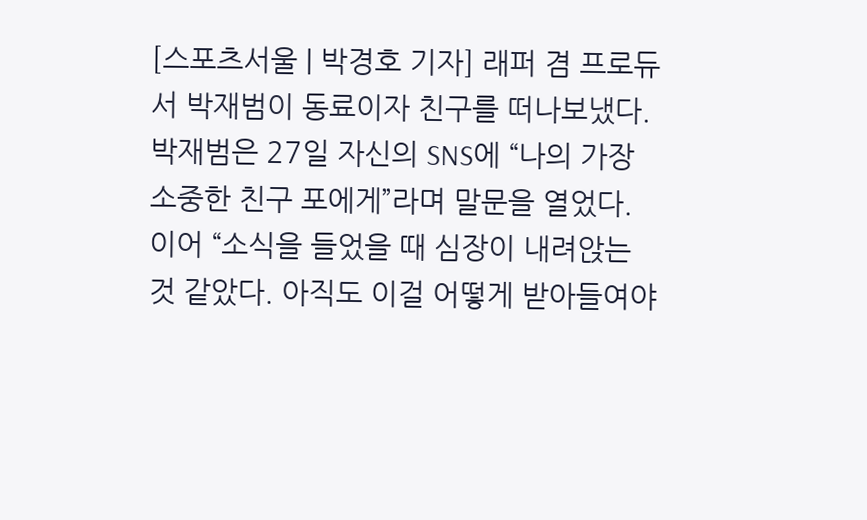[스포츠서울 | 박경호 기자] 래퍼 겸 프로듀서 박재범이 동료이자 친구를 떠나보냈다.
박재범은 27일 자신의 SNS에 “나의 가장 소중한 친구 포에게”라며 말문을 열었다.
이어 “소식을 들었을 때 심장이 내려앉는 것 같았다. 아직도 이걸 어떻게 받아들여야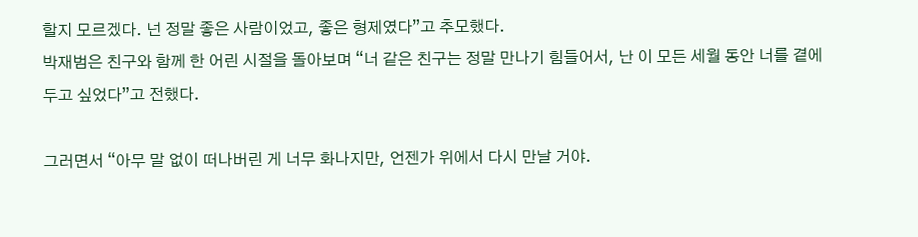할지 모르겠다. 넌 정말 좋은 사람이었고, 좋은 형제였다”고 추모했다.
박재범은 친구와 함께 한 어린 시절을 돌아보며 “너 같은 친구는 정말 만나기 힘들어서, 난 이 모든 세월 동안 너를 곁에 두고 싶었다”고 전했다.

그러면서 “아무 말 없이 떠나버린 게 너무 화나지만, 언젠가 위에서 다시 만날 거야.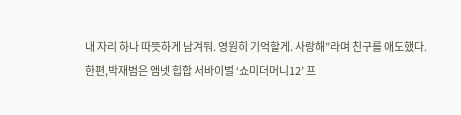내 자리 하나 따뜻하게 남겨둬. 영원히 기억할게. 사랑해”라며 친구를 애도했다.
한편,박재범은 엠넷 힙합 서바이벌 ‘쇼미더머니12’ 프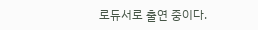로듀서로 출연 중이다.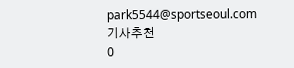park5544@sportseoul.com
기사추천
0